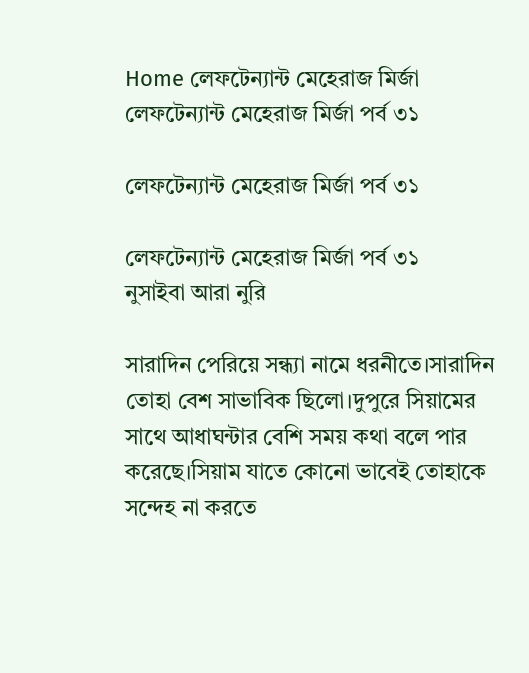Home লেফটেন্যান্ট মেহেরাজ মির্জা লেফটেন্যান্ট মেহেরাজ মির্জা পর্ব ৩১

লেফটেন্যান্ট মেহেরাজ মির্জা পর্ব ৩১

লেফটেন্যান্ট মেহেরাজ মির্জা পর্ব ৩১
নুসাইবা আরা নুরি

সারাদিন পেরিয়ে সন্ধ্যা নামে ধরনীতে।সারাদিন তোহা বেশ সাভাবিক ছিলো।দুপুরে সিয়ামের সাথে আধাঘন্টার বেশি সময় কথা বলে পার করেছে।সিয়াম যাতে কোনো ভাবেই তোহাকে সন্দেহ না করতে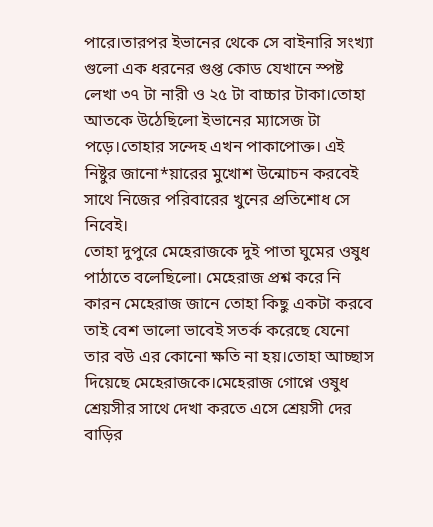পারে।তারপর ইভানের থেকে সে বাইনারি সংখ্যা গুলো এক ধরনের গুপ্ত কোড যেখানে স্পষ্ট লেখা ৩৭ টা নারী ও ২৫ টা বাচ্চার টাকা।তোহা আতকে উঠেছিলো ইভানের ম্যাসেজ টা পড়ে।তোহার সন্দেহ এখন পাকাপোক্ত। এই নিষ্টুর জানো*য়ারের মুখোশ উন্মোচন করবেই সাথে নিজের পরিবারের খুনের প্রতিশোধ সে নিবেই।
তোহা দুপুরে মেহেরাজকে দুই পাতা ঘুমের ওষুধ পাঠাতে বলেছিলো। মেহেরাজ প্রশ্ন করে নি কারন মেহেরাজ জানে তোহা কিছু একটা করবে তাই বেশ ভালো ভাবেই সতর্ক করেছে যেনো তার বউ এর কোনো ক্ষতি না হয়।তোহা আচ্ছাস দিয়েছে মেহেরাজকে।মেহেরাজ গোপ্নে ওষুধ শ্রেয়সীর সাথে দেখা করতে এসে শ্রেয়সী দের বাড়ির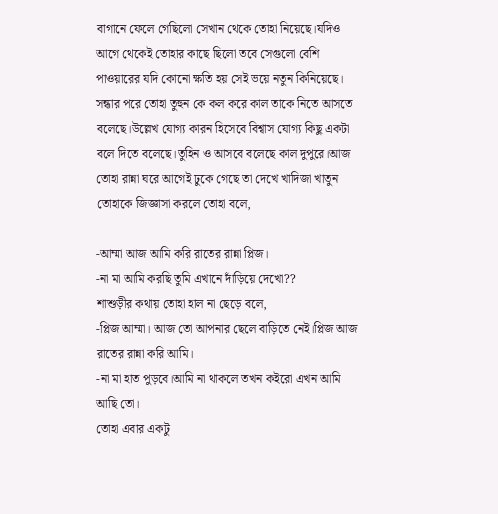বাগানে ফেলে গেছিলো সেখান থেকে তোহা নিয়েছে।যদিও আগে থেকেই তোহার কাছে ছিলো তবে সেগুলো বেশি পাওয়ারের যদি কোনো ক্ষতি হয় সেই ভয়ে নতুন কিনিয়েছে।
সন্ধার পরে তোহা তুহুন কে কল করে কাল তাকে নিতে আসতে বলেছে।উল্লেখ যোগ্য কারন হিসেবে বিশ্বাস যোগ্য কিছু একটা বলে দিতে বলেছে।তুহিন ও আসবে বলেছে কাল দুপুরে।আজ তোহা রান্না ঘরে আগেই ঢুকে গেছে তা দেখে খাদিজা খাতুন তোহাকে জিজ্ঞাসা করলে তোহা বলে,

-আম্মা আজ আমি করি রাতের রান্না প্লিজ।
-না মা আমি করছি তুমি এখানে দাঁড়িয়ে দেখো??
শাশুড়ীর কথায় তোহা হাল না ছেড়ে বলে,
-প্লিজ আম্মা। আজ তো আপনার ছেলে বাড়িতে নেই।প্লিজ আজ রাতের রান্না করি আমি।
-না মা হাত পুড়বে।আমি না থাকলে তখন কইরো এখন আমি আছি তো।
তোহা এবার একটু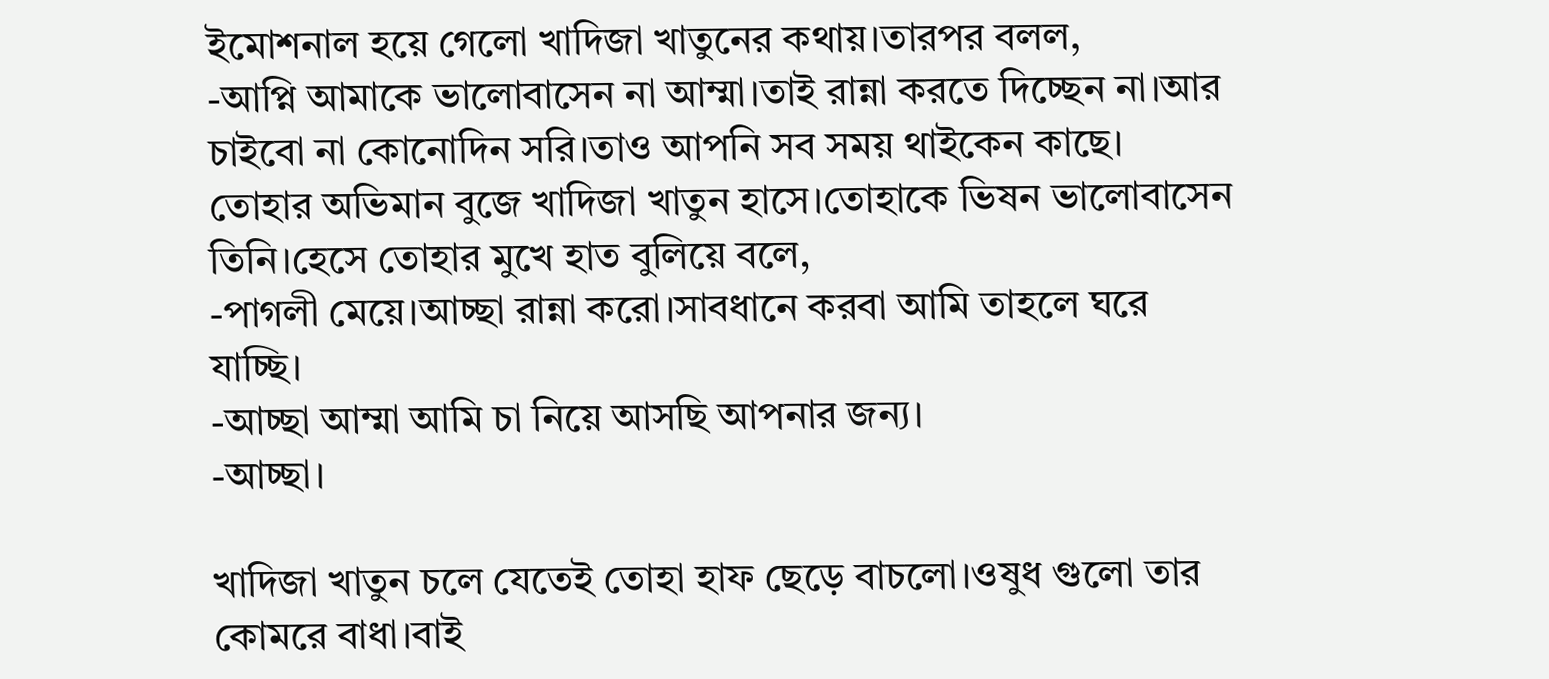ইমোশনাল হয়ে গেলো খাদিজা খাতুনের কথায়।তারপর বলল,
-আপ্নি আমাকে ভালোবাসেন না আম্মা।তাই রান্না করতে দিচ্ছেন না।আর চাইবো না কোনোদিন সরি।তাও আপনি সব সময় থাইকেন কাছে।
তোহার অভিমান বুজে খাদিজা খাতুন হাসে।তোহাকে ভিষন ভালোবাসেন তিনি।হেসে তোহার মুখে হাত বুলিয়ে বলে,
-পাগলী মেয়ে।আচ্ছা রান্না করো।সাবধানে করবা আমি তাহলে ঘরে যাচ্ছি।
-আচ্ছা আম্মা আমি চা নিয়ে আসছি আপনার জন্য।
-আচ্ছা।

খাদিজা খাতুন চলে যেতেই তোহা হাফ ছেড়ে বাচলো।ওষুধ গুলো তার কোমরে বাধা।বাই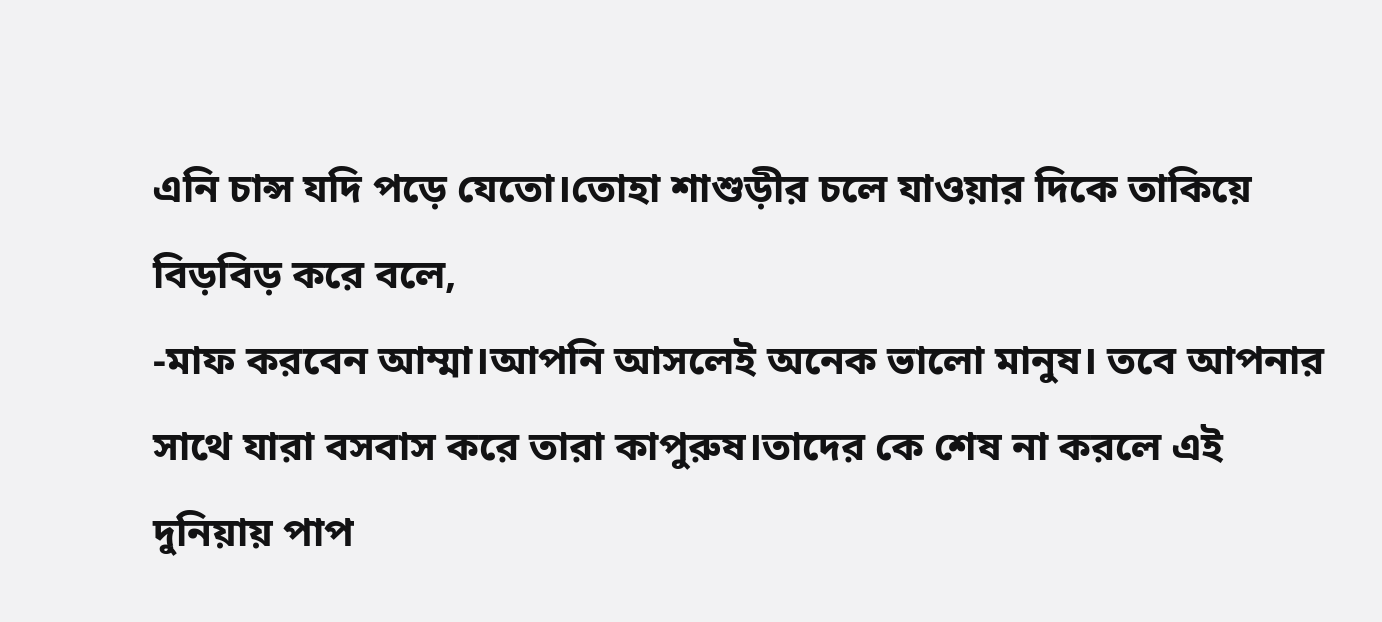এনি চান্স যদি পড়ে যেতো।তোহা শাশুড়ীর চলে যাওয়ার দিকে তাকিয়ে বিড়বিড় করে বলে,
-মাফ করবেন আম্মা।আপনি আসলেই অনেক ভালো মানুষ। তবে আপনার সাথে যারা বসবাস করে তারা কাপুরুষ।তাদের কে শেষ না করলে এই দুনিয়ায় পাপ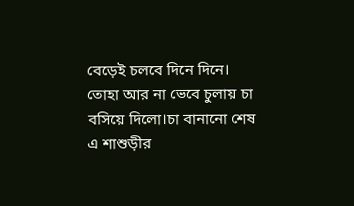বেড়েই চলবে দিনে দিনে।
তোহা আর না ভেবে চুলায় চা বসিয়ে দিলো।চা বানানো শেষ এ শাশুড়ীর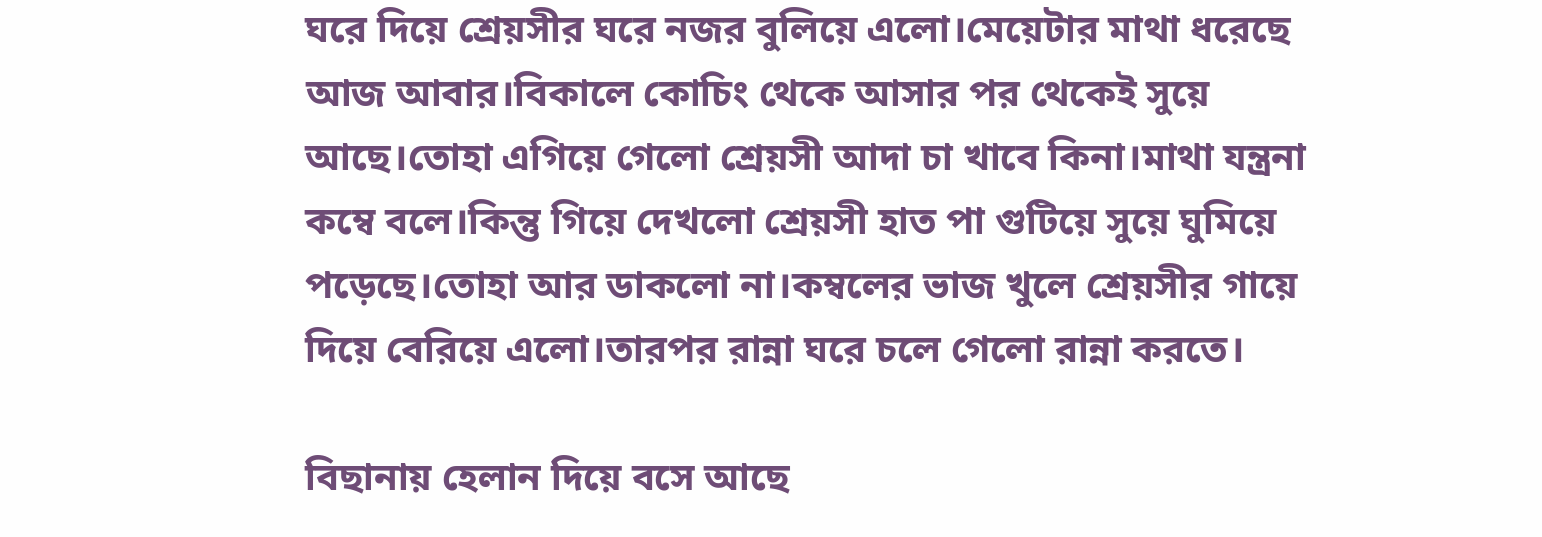ঘরে দিয়ে শ্রেয়সীর ঘরে নজর বুলিয়ে এলো।মেয়েটার মাথা ধরেছে আজ আবার।বিকালে কোচিং থেকে আসার পর থেকেই সুয়ে আছে।তোহা এগিয়ে গেলো শ্রেয়সী আদা চা খাবে কিনা।মাথা যন্ত্রনা কম্বে বলে।কিন্তু গিয়ে দেখলো শ্রেয়সী হাত পা গুটিয়ে সুয়ে ঘুমিয়ে পড়েছে।তোহা আর ডাকলো না।কম্বলের ভাজ খুলে শ্রেয়সীর গায়ে দিয়ে বেরিয়ে এলো।তারপর রান্না ঘরে চলে গেলো রান্না করতে।

বিছানায় হেলান দিয়ে বসে আছে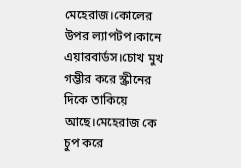মেহেরাজ।কোলের উপর ল্যাপটপ।কানে এয়ারবার্ডস।চোখ মুখ গম্ভীর করে স্ক্রীনের দিকে তাকিয়ে আছে।মেহেরাজ কে চুপ করে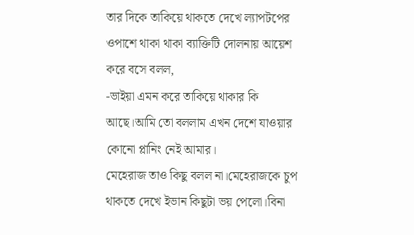তার দিকে তাকিয়ে থাকতে দেখে ল্যাপটপের ওপাশে থাকা থাকা ব্যাক্তিটি দোলনায় আয়েশ করে বসে বলল,
-ভাইয়া এমন করে তাকিয়ে থাকার কি আছে।আমি তো বললাম এখন দেশে যাওয়ার কোনো প্লানিং নেই আমার।
মেহেরাজ তাও কিছু বলল না।মেহেরাজকে চুপ থাকতে দেখে ইভান কিছুটা ভয় পেলো।বিনা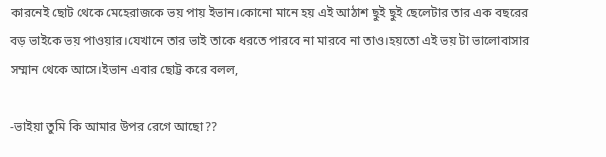কারনেই ছোট থেকে মেহেরাজকে ভয় পায় ইভান।কোনো মানে হয় এই আঠাশ ছুই ছুই ছেলেটার তার এক বছরের বড় ভাইকে ভয় পাওয়ার।যেখানে তার ভাই তাকে ধরতে পারবে না মারবে না তাও।হয়তো এই ভয় টা ভালোবাসার সম্মান থেকে আসে।ইভান এবার ছোট্ট করে বলল,

-ভাইয়া তুমি কি আমার উপর রেগে আছো??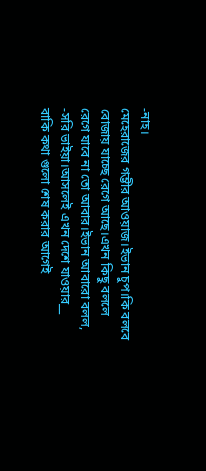-নাহ।
মেহেরাজের গম্ভীর আওয়াজ।ইভান চুপ।কি বলবে বোজায় যাচ্ছে রেগে আছে।এখন কিছু বললে রেগে যাবে না তো আবার।ইভান আবারো বলল,
-সরি ভাইয়া।আসলেই এখন দেশে যাওয়ার__
বাকি কথা গুলো শেষ করার আগেই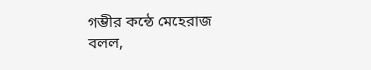গম্ভীর কন্ঠে মেহেরাজ বলল,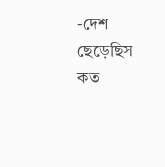-দেশ ছেড়েছিস কত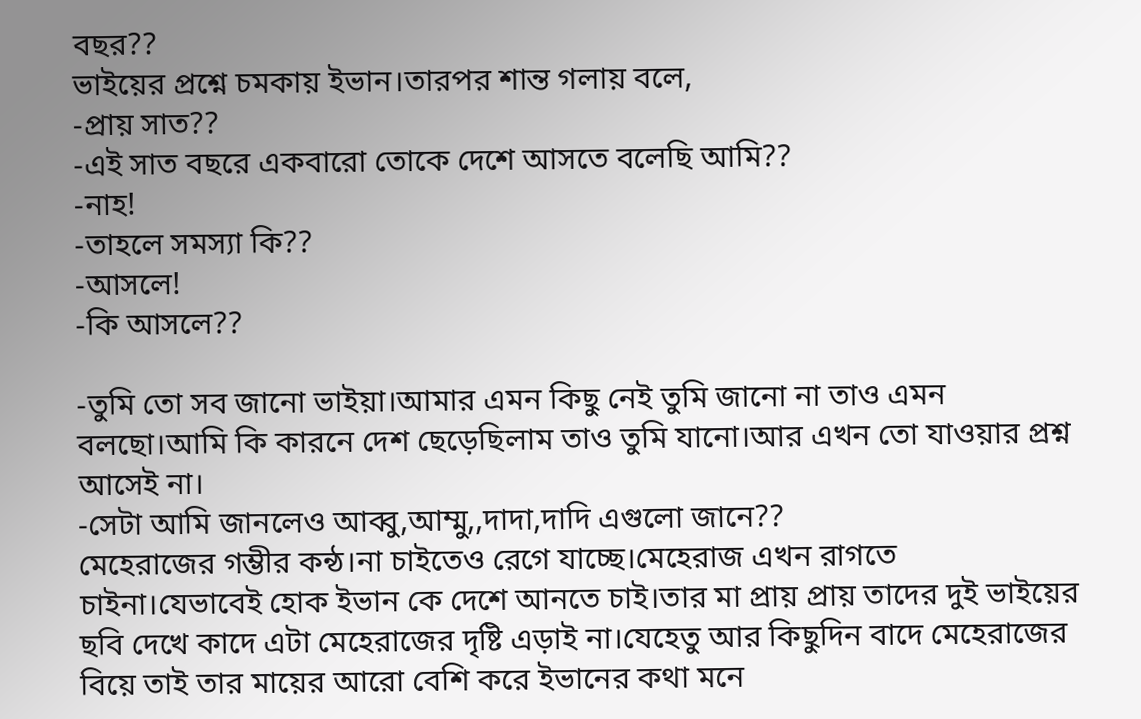বছর??
ভাইয়ের প্রশ্নে চমকায় ইভান।তারপর শান্ত গলায় বলে,
-প্রায় সাত??
-এই সাত বছরে একবারো তোকে দেশে আসতে বলেছি আমি??
-নাহ!
-তাহলে সমস্যা কি??
-আসলে!
-কি আসলে??

-তুমি তো সব জানো ভাইয়া।আমার এমন কিছু নেই তুমি জানো না তাও এমন বলছো।আমি কি কারনে দেশ ছেড়েছিলাম তাও তুমি যানো।আর এখন তো যাওয়ার প্রশ্ন আসেই না।
-সেটা আমি জানলেও আব্বু,আম্মু,,দাদা,দাদি এগুলো জানে??
মেহেরাজের গম্ভীর কন্ঠ।না চাইতেও রেগে যাচ্ছে।মেহেরাজ এখন রাগতে চাইনা।যেভাবেই হোক ইভান কে দেশে আনতে চাই।তার মা প্রায় প্রায় তাদের দুই ভাইয়ের ছবি দেখে কাদে এটা মেহেরাজের দৃষ্টি এড়াই না।যেহেতু আর কিছুদিন বাদে মেহেরাজের বিয়ে তাই তার মায়ের আরো বেশি করে ইভানের কথা মনে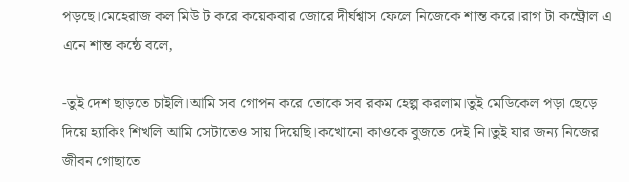পড়ছে।মেহেরাজ কল মিউ ট করে কয়েকবার জোরে দীর্ঘশ্বাস ফেলে নিজেকে শান্ত করে।রাগ টা কন্ট্রোল এ এনে শান্ত কন্ঠে বলে,

-তুই দেশ ছাড়তে চাইলি।আমি সব গোপন করে তোকে সব রকম হেল্প করলাম।তুই মেডিকেল পড়া ছেড়ে দিয়ে হ্যাকিং শিখলি আমি সেটাতেও সায় দিয়েছি।কখোনো কাওকে বুজতে দেই নি।তুই যার জন্য নিজের জীবন গোছাতে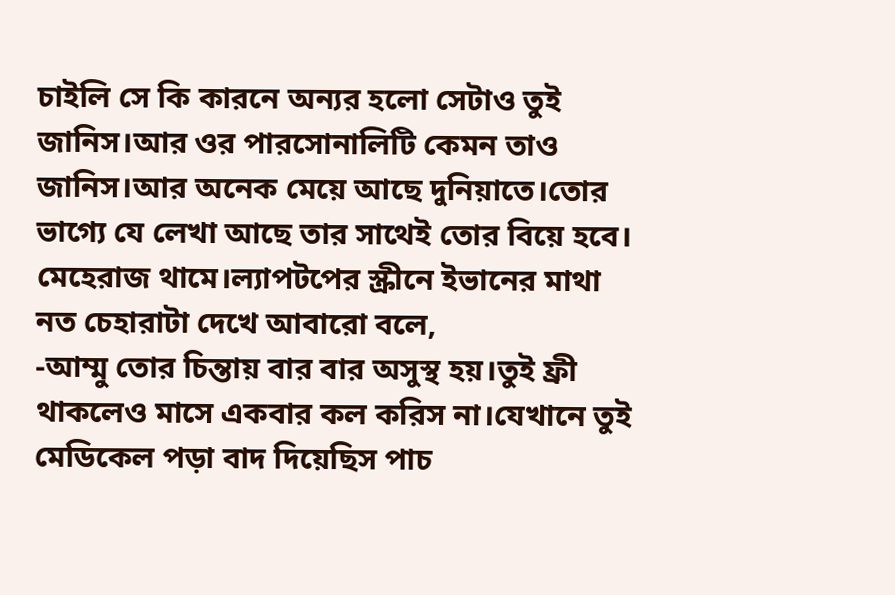চাইলি সে কি কারনে অন্যর হলো সেটাও তুই জানিস।আর ওর পারসোনালিটি কেমন তাও জানিস।আর অনেক মেয়ে আছে দুনিয়াতে।তোর ভাগ্যে যে লেখা আছে তার সাথেই তোর বিয়ে হবে।
মেহেরাজ থামে।ল্যাপটপের স্ক্রীনে ইভানের মাথা নত চেহারাটা দেখে আবারো বলে,
-আম্মু তোর চিন্তায় বার বার অসুস্থ হয়।তুই ফ্রী থাকলেও মাসে একবার কল করিস না।যেখানে তুই মেডিকেল পড়া বাদ দিয়েছিস পাচ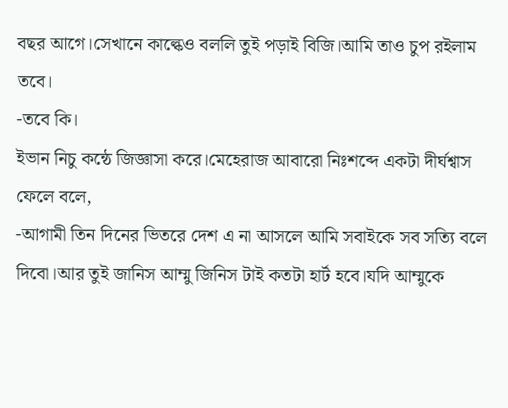বছর আগে।সেখানে কাল্কেও বললি তুই পড়াই বিজি।আমি তাও চুপ রইলাম তবে।
-তবে কি।
ইভান নিচু কন্ঠে জিজ্ঞাসা করে।মেহেরাজ আবারো নিঃশব্দে একটা দীর্ঘশ্বাস ফেলে বলে,
-আগামী তিন দিনের ভিতরে দেশ এ না আসলে আমি সবাইকে সব সত্যি বলে দিবো।আর তুই জানিস আম্মু জিনিস টাই কতটা হার্ট হবে।যদি আম্মুকে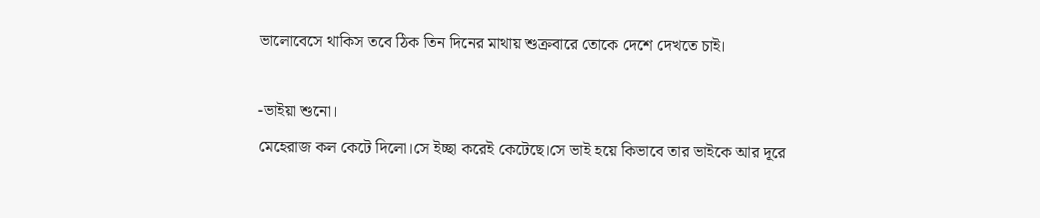ভালোবেসে থাকিস তবে ঠিক তিন দিনের মাথায় শুক্রবারে তোকে দেশে দেখতে চাই।

-ভাইয়া শুনো।
মেহেরাজ কল কেটে দিলো।সে ইচ্ছা করেই কেটেছে।সে ভাই হয়ে কিভাবে তার ভাইকে আর দূরে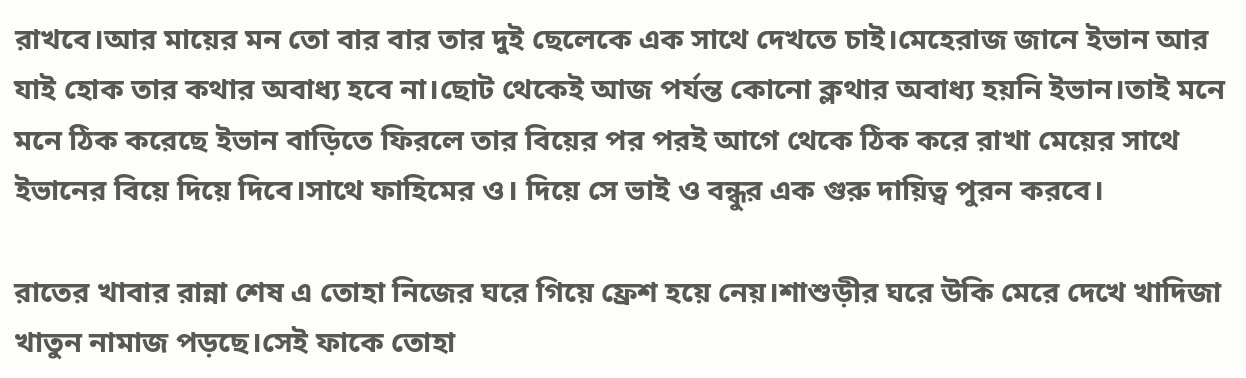রাখবে।আর মায়ের মন তো বার বার তার দুই ছেলেকে এক সাথে দেখতে চাই।মেহেরাজ জানে ইভান আর যাই হোক তার কথার অবাধ্য হবে না।ছোট থেকেই আজ পর্যন্ত কোনো ক্লথার অবাধ্য হয়নি ইভান।তাই মনে মনে ঠিক করেছে ইভান বাড়িতে ফিরলে তার বিয়ের পর পরই আগে থেকে ঠিক করে রাখা মেয়ের সাথে ইভানের বিয়ে দিয়ে দিবে।সাথে ফাহিমের ও। দিয়ে সে ভাই ও বন্ধুর এক গুরু দায়িত্ব পুরন করবে।

রাতের খাবার রান্না শেষ এ তোহা নিজের ঘরে গিয়ে ফ্রেশ হয়ে নেয়।শাশুড়ীর ঘরে উকি মেরে দেখে খাদিজা খাতুন নামাজ পড়ছে।সেই ফাকে তোহা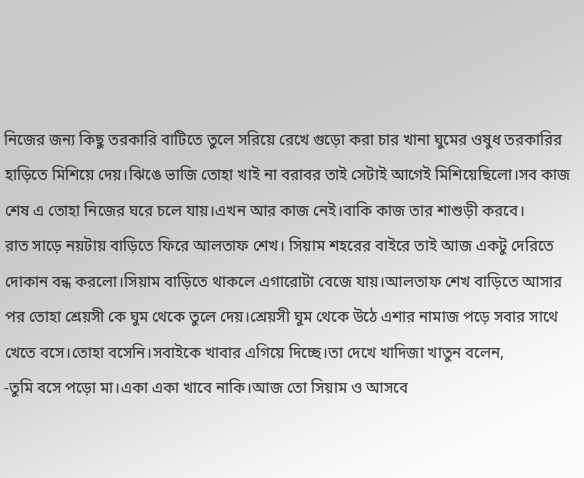নিজের জন্য কিছু তরকারি বাটিতে তুলে সরিয়ে রেখে গুড়ো করা চার খানা ঘুমের ওষুধ তরকারির হাড়িতে মিশিয়ে দেয়।ঝিঙে ভাজি তোহা খাই না বরাবর তাই সেটাই আগেই মিশিয়েছিলো।সব কাজ শেষ এ তোহা নিজের ঘরে চলে যায়।এখন আর কাজ নেই।বাকি কাজ তার শাশুড়ী করবে।
রাত সাড়ে নয়টায় বাড়িতে ফিরে আলতাফ শেখ। সিয়াম শহরের বাইরে তাই আজ একটু দেরিতে দোকান বন্ধ করলো।সিয়াম বাড়িতে থাকলে এগারোটা বেজে যায়।আলতাফ শেখ বাড়িতে আসার পর তোহা শ্রেয়সী কে ঘুম থেকে তুলে দেয়।শ্রেয়সী ঘুম থেকে উঠে এশার নামাজ পড়ে সবার সাথে খেতে বসে।তোহা বসেনি।সবাইকে খাবার এগিয়ে দিচ্ছে।তা দেখে খাদিজা খাতুন বলেন,
-তুমি বসে পড়ো মা।একা একা খাবে নাকি।আজ তো সিয়াম ও আসবে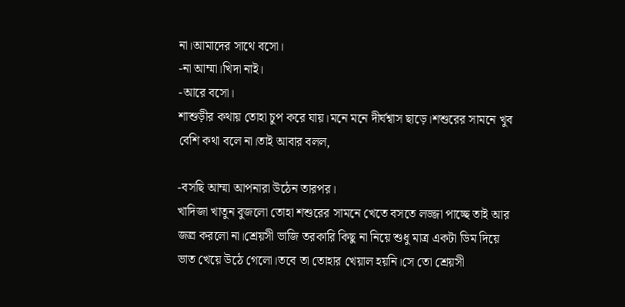না।আমাদের সাথে বসো।
-না আম্মা।খিদা নাই।
-আরে বসো।
শাশুড়ীর কথায় তোহা চুপ করে যায়।মনে মনে দীর্ঘশ্বাস ছাড়ে।শশুরের সামনে খুব বেশি কথা বলে না।তাই আবার বলল,

-বসছি আম্মা আপনারা উঠেন তারপর।
খাদিজা খাতুন বুজলো তোহা শশুরের সামনে খেতে বসতে লজ্জা পাচ্ছে তাই আর জল্র করলো না।শ্রেয়সী ভাজি তরকারি কিছু না নিয়ে শুধু মাত্র একটা ডিম দিয়ে ভাত খেয়ে উঠে গেলো।তবে তা তোহার খেয়াল হয়নি।সে তো শ্রেয়সী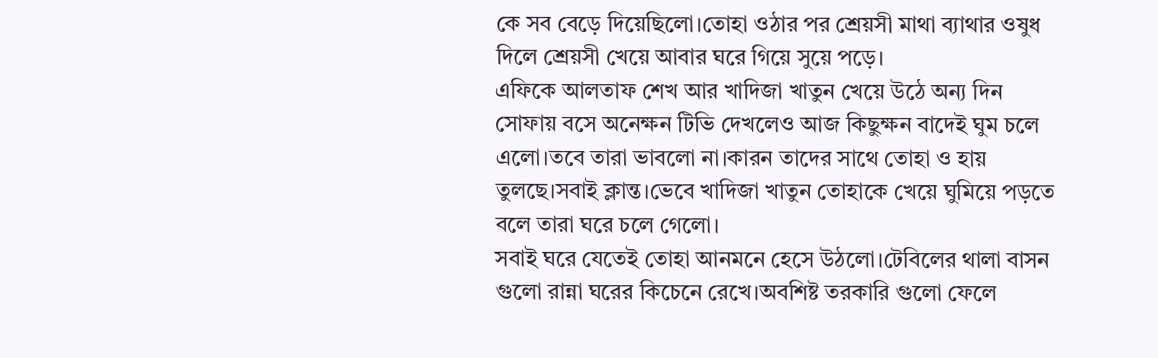কে সব বেড়ে দিয়েছিলো।তোহা ওঠার পর শ্রেয়সী মাথা ব্যাথার ওষুধ দিলে শ্রেয়সী খেয়ে আবার ঘরে গিয়ে সুয়ে পড়ে।
এফিকে আলতাফ শেখ আর খাদিজা খাতুন খেয়ে উঠে অন্য দিন সোফায় বসে অনেক্ষন টিভি দেখলেও আজ কিছুক্ষন বাদেই ঘুম চলে এলো।তবে তারা ভাবলো না।কারন তাদের সাথে তোহা ও হায় তুলছে।সবাই ক্লান্ত।ভেবে খাদিজা খাতুন তোহাকে খেয়ে ঘুমিয়ে পড়তে বলে তারা ঘরে চলে গেলো।
সবাই ঘরে যেতেই তোহা আনমনে হেসে উঠলো।টেবিলের থালা বাসন গুলো রান্না ঘরের কিচেনে রেখে।অবশিষ্ট তরকারি গুলো ফেলে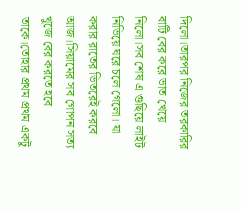দিলো।তারপর নিজের তরকারির বাটি বের করে ভাত খেয়ে নিলো।সব শেষ এ গুছিয়ে লাইট নিভিয়ে ঘরে চলে গেলো। যা করার রাতের ভিতরেই করবে আজ।সিয়ামের সব গোপন সত্য খুজে বের করতে হবে তাকে।তোহার প্রথম প্রথম একটু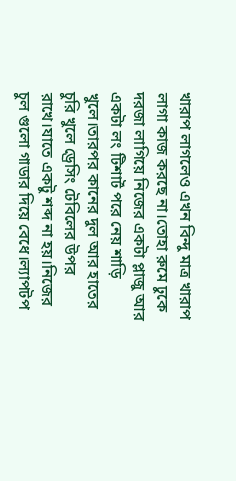খারাপ লাগলেও এখন বিন্দু মাত্র খারাপ লাগা কাজ করছে না।তোহা রুমে ঢুকে দরজা লাগিয়ে নিজের একটা প্লাজু আর একটা লং টিশার্ট পরে নেয় শাড়ি খুলে।তারপর কানের দুল আর হাতের চুরি খুলে ড্রেসিং টেবিলের উপর রাখে।যাতে একটু শব্দ না হয়।নিজের চুল গুলো গাডার দিয়ে বেধে।ল্যাপটপ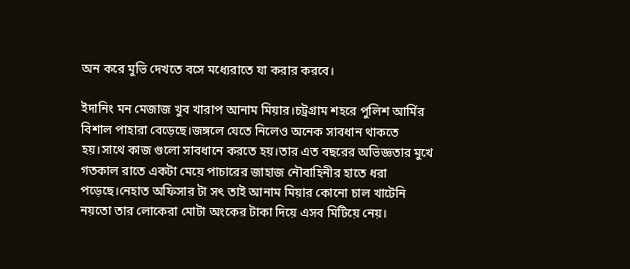অন করে মুভি দেখতে বসে মধ্যেরাতে যা করার করবে।

ইদানিং মন মেজাজ খুব খারাপ আনাম মিয়ার।চট্রগ্রাম শহরে পুলিশ আর্মির বিশাল পাহারা বেড়েছে।জঙ্গলে যেতে নিলেও অনেক সাবধান থাকতে হয়।সাথে কাজ গুলো সাবধানে করতে হয়।তার এত বছরের অভিজ্ঞতার মুখে গতকাল রাতে একটা মেয়ে পাচারের জাহাজ নৌবাহিনীর হাতে ধরা পড়েছে।নেহাত অফিসার টা সৎ তাই আনাম মিয়ার কোনো চাল খাটেনি নয়তো তার লোকেরা মোটা অংকের টাকা দিয়ে এসব মিটিয়ে নেয়।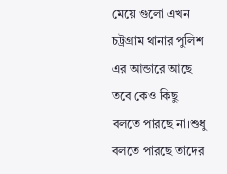মেয়ে গুলো এখন চট্রগ্রাম থানার পুলিশ এর আন্ডারে আছে তবে কেও কিছু বলতে পারছে না।শুধু বলতে পারছে তাদের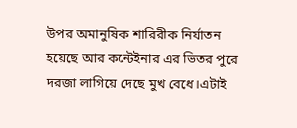উপর অমানুষিক শারিরীক নির্যাতন হয়েছে আর কন্টেইনার এর ভিতর পুরে দরজা লাগিয়ে দেছে মুখ বেধে।এটাই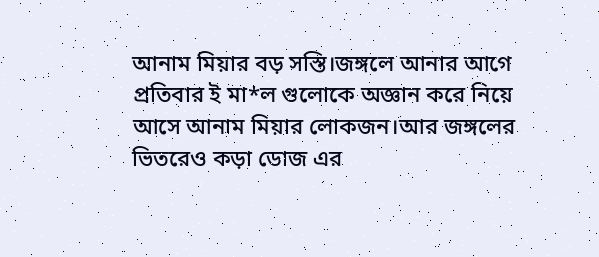আনাম মিয়ার বড় সস্তি।জঙ্গলে আনার আগে প্রতিবার ই মা*ল গুলোকে অজ্ঞান করে নিয়ে আসে আনাম মিয়ার লোকজন।আর জঙ্গলের ভিতরেও কড়া ডোজ এর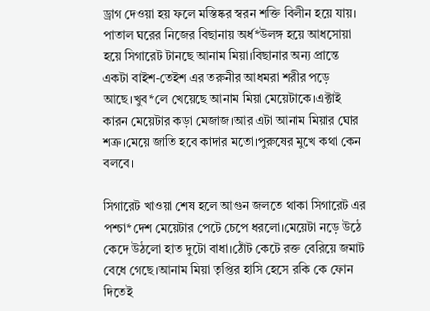ড্রাগ দেওয়া হয় ফলে মস্তিষ্কর স্বরন শক্তি বিলীন হয়ে যায়।
পাতাল ঘরের নিজের বিছানায় অর্ধ*উলঙ্গ হয়ে আধসোয়া হয়ে সিগারেট টানছে আনাম মিয়া।বিছানার অন্য প্রান্তে একটা বাইশ-তেইশ এর তরুনীর আধমরা শরীর পড়ে আছে।খুব*লে খেয়েছে আনাম মিয়া মেয়েটাকে।এক্টাই কারন মেয়েটার কড়া মেজাজ।আর এটা আনাম মিয়ার ঘোর শত্রু।মেয়ে জাতি হবে কাদার মতো।পুরুষের মুখে কথা কেন বলবে।

সিগারেট খাওয়া শেষ হলে আগুন জলতে থাকা সিগারেট এর পশ্চা*দেশ মেয়েটার পেটে চেপে ধরলো।মেয়েটা নড়ে উঠে কেদে উঠলো হাত দুটো বাধা।ঠোঁট কেটে রক্ত বেরিয়ে জমাট বেধে গেছে।আনাম মিয়া তৃপ্তির হাসি হেসে রকি কে ফোন দিতেই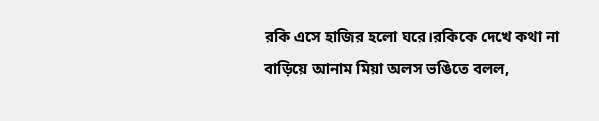রকি এসে হাজির হলো ঘরে।রকিকে দেখে কথা না বাড়িয়ে আনাম মিয়া অলস ভঙিতে বলল,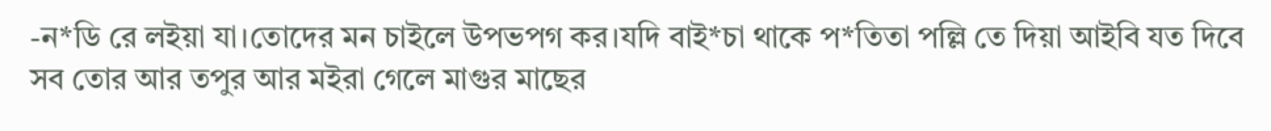-ন*ডি রে লইয়া যা।তোদের মন চাইলে উপভপগ কর।যদি বাই*চা থাকে প*তিতা পল্লি তে দিয়া আইবি যত দিবে সব তোর আর তপুর আর মইরা গেলে মাগুর মাছের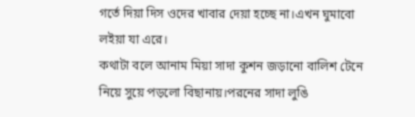গর্তে দিয়া দিস ওদের খাবার দেয়া হচ্ছে না।এখন ঘুমাবো লইয়া যা এরে।
কথাটা বলে আনাম মিয়া সাদা কুশন জড়ানো বালিশ টেনে নিয়ে সুয়ে পড়লো বিছানায়।পরনের সাদা লুঙি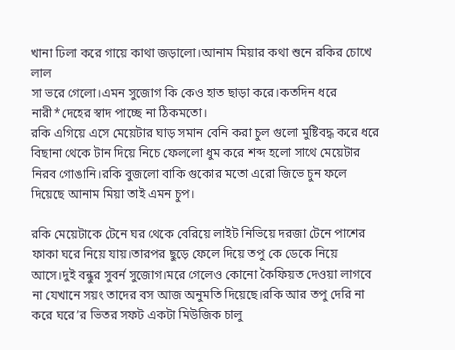খানা ঢিলা করে গায়ে কাথা জড়ালো।আনাম মিয়ার কথা শুনে রকির চোখে লাল
সা ভরে গেলো।এমন সুজোগ কি কেও হাত ছাড়া করে।কতদিন ধরে নারী*দেহের স্বাদ পাচ্ছে না ঠিকমতো।
রকি এগিয়ে এসে মেয়েটার ঘাড় সমান বেনি করা চুল গুলো মুষ্টিবদ্ধ করে ধরে বিছানা থেকে টান দিয়ে নিচে ফেললো ধুম করে শব্দ হলো সাথে মেয়েটার নিরব গোঙানি।রকি বুজলো বাকি গুকোর মতো এরো জিভে চুন ফলে দিয়েছে আনাম মিয়া তাই এমন চুপ।

রকি মেয়েটাকে টেনে ঘর থেকে বেরিয়ে লাইট নিভিয়ে দরজা টেনে পাশের ফাকা ঘরে নিয়ে যায়।তারপর ছুড়ে ফেলে দিয়ে তপু কে ডেকে নিয়ে আসে।দুই বন্ধুর সুবর্ন সুজোগ।মরে গেলেও কোনো কৈফিয়ত দেওয়া লাগবে না যেখানে সয়ং তাদের বস আজ অনুমতি দিয়েছে।রকি আর তপু দেরি না করে ঘরে’র ভিতর সফট একটা মিউজিক চালু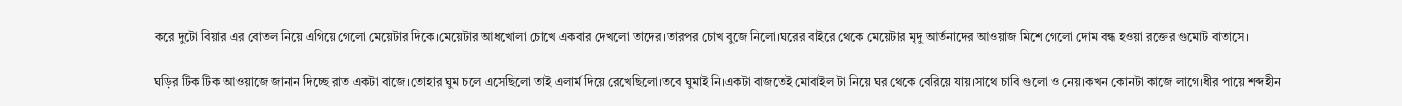করে দুটো বিয়ার এর বোতল নিয়ে এগিয়ে গেলো মেয়েটার দিকে।মেয়েটার আধখোলা চোখে একবার দেখলো তাদের।তারপর চোখ বুজে নিলো।ঘরের বাইরে থেকে মেয়েটার মৃদু আর্তনাদের আওয়াজ মিশে গেলো দোম বন্ধ হওয়া রক্তের গুমোট বাতাসে।

ঘড়ির টিক টিক আওয়াজে জানান দিচ্ছে রাত একটা বাজে।তোহার ঘুম চলে এসেছিলো তাই এলার্ম দিয়ে রেখেছিলো।তবে ঘুমাই নি।একটা বাজতেই মোবাইল টা নিয়ে ঘর থেকে বেরিয়ে যায়।সাথে চাবি গুলো ও নেয়।কখন কোনটা কাজে লাগে।ধীর পায়ে শব্দহীন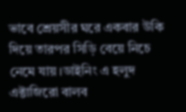ভাবে শ্রেয়সীর ঘরে একবার উকি দিয়ে তারপর সিড়ি বেয়ে নিচে নেমে যায়।ডাইনিং এ হলুদ এক্টাজিরো বালব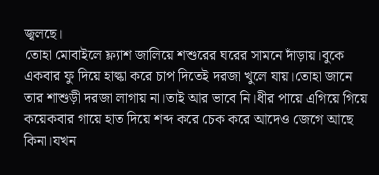জ্বলছে।
তোহা মোবাইলে ফ্ল্যাশ জালিয়ে শশুরের ঘরের সামনে দাঁড়ায়।বুকে একবার ফু দিয়ে হাল্কা করে চাপ দিতেই দরজা খুলে যায়।তোহা জানে তার শাশুড়ী দরজা লাগায় না।তাই আর ভাবে নি।ধীর পায়ে এগিয়ে গিয়ে কয়েকবার গায়ে হাত দিয়ে শব্দ করে চেক করে আদেও জেগে আছে কিনা।যখন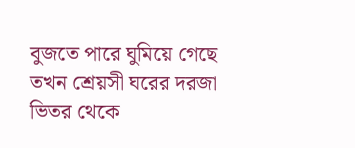বুজতে পারে ঘুমিয়ে গেছে তখন শ্রেয়সী ঘরের দরজা ভিতর থেকে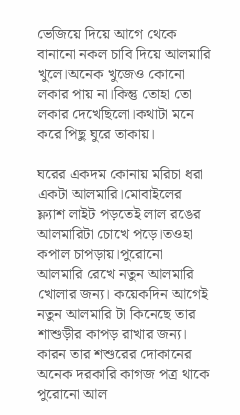ভেজিয়ে দিয়ে আগে থেকে বানানো নকল চাবি দিয়ে আলমারি খুলে।অনেক খুজেও কোনো লকার পায় না।কিন্তু তোহা তো লকার দেখেছিলো।কথাটা মনে করে পিছু ঘুরে তাকায়।

ঘরের একদম কোনায় মরিচা ধরা একটা আলমারি।মোবাইলের ফ্ল্যাশ লাইট পড়তেই লাল রঙের আলমারিটা চোখে পড়ে।তওহা কপাল চাপড়ায়।পুরোনো আলমারি রেখে নতুন আলমারি খোলার জন্য। কয়েকদিন আগেই নতুন আলমারি টা কিনেছে তার শাশুড়ীর কাপড় রাখার জন্য। কারন তার শশুরের দোকানের অনেক দরকারি কাগজ পত্র থাকে পুরোনো আল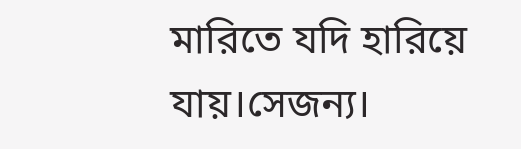মারিতে যদি হারিয়ে যায়।সেজন্য।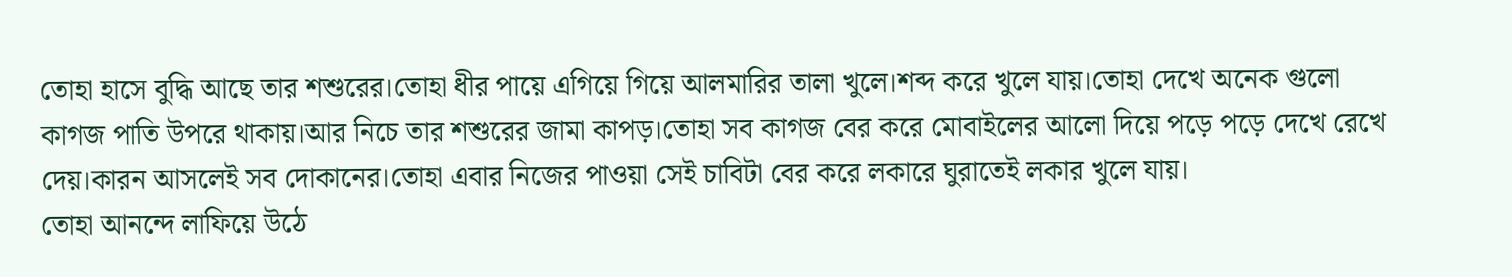তোহা হাসে বুদ্ধি আছে তার শশুরের।তোহা ধীর পায়ে এগিয়ে গিয়ে আলমারির তালা খুলে।শব্দ করে খুলে যায়।তোহা দেখে অনেক গুলো কাগজ পাতি উপরে থাকায়।আর নিচে তার শশুরের জামা কাপড়।তোহা সব কাগজ বের করে মোবাইলের আলো দিয়ে পড়ে পড়ে দেখে রেখে দেয়।কারন আসলেই সব দোকানের।তোহা এবার নিজের পাওয়া সেই চাবিটা বের করে লকারে ঘুরাতেই লকার খুলে যায়।
তোহা আনন্দে লাফিয়ে উঠে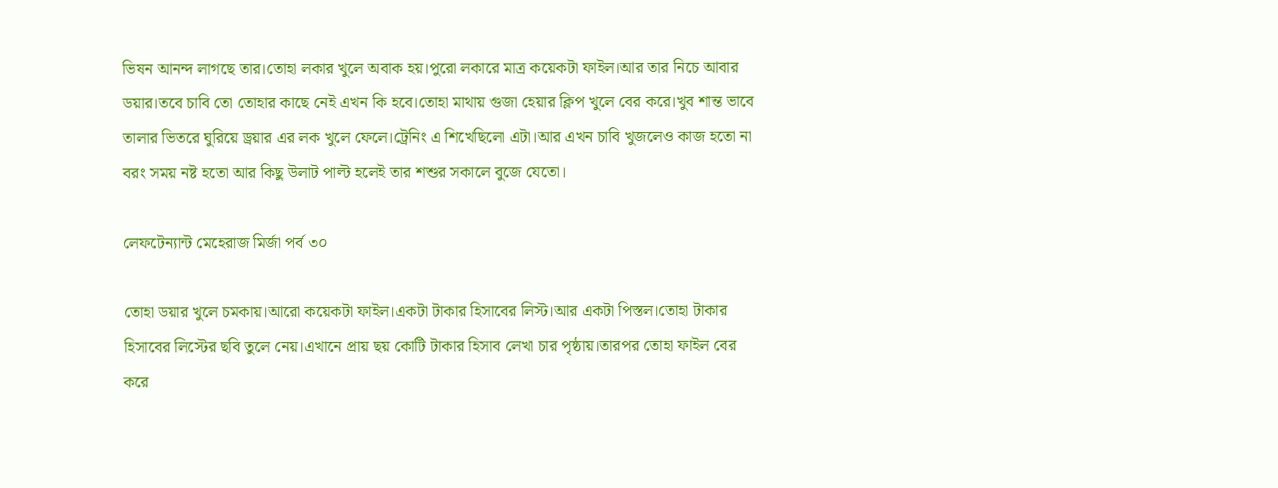ভিষন আনন্দ লাগছে তার।তোহা লকার খুলে অবাক হয়।পুরো লকারে মাত্র কয়েকটা ফাইল।আর তার নিচে আবার ডয়ার।তবে চাবি তো তোহার কাছে নেই এখন কি হবে।তোহা মাথায় গুজা হেয়ার ক্লিপ খুলে বের করে।খুব শান্ত ভাবে তালার ভিতরে ঘুরিয়ে ড্র‍য়ার এর লক খুলে ফেলে।ট্রেনিং এ শিখেছিলো এটা।আর এখন চাবি খুজলেও কাজ হতো না বরং সময় নষ্ট হতো আর কিছু উলাট পাল্ট হলেই তার শশুর সকালে বুজে যেতো।

লেফটেন্যান্ট মেহেরাজ মির্জা পর্ব ৩০

তোহা ডয়ার খুলে চমকায়।আরো কয়েকটা ফাইল।একটা টাকার হিসাবের লিস্ট।আর একটা পিস্তল।তোহা টাকার হিসাবের লিস্টের ছবি তুলে নেয়।এখানে প্রায় ছয় কোটি টাকার হিসাব লেখা চার পৃষ্ঠায়।তারপর তোহা ফাইল বের করে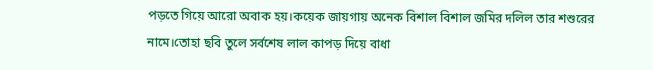পড়তে গিয়ে আরো অবাক হয়।কয়েক জায়গায় অনেক বিশাল বিশাল জমির দলিল তার শশুরের নামে।তোহা ছবি তুলে সর্বশেষ লাল কাপড় দিয়ে বাধা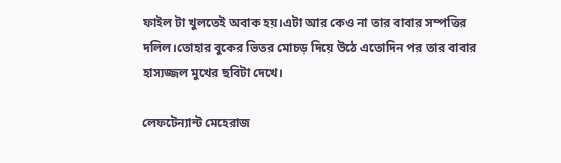ফাইল টা খুলতেই অবাক হয়।এটা আর কেও না তার বাবার সম্পত্তির দলিল।তোহার বুকের ভিতর মোচড় দিয়ে উঠে এতোদিন পর তার বাবার হাস্যজ্জল মুখের ছবিটা দেখে।

লেফটেন্যান্ট মেহেরাজ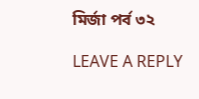মির্জা পর্ব ৩২

LEAVE A REPLY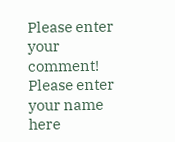Please enter your comment!
Please enter your name here